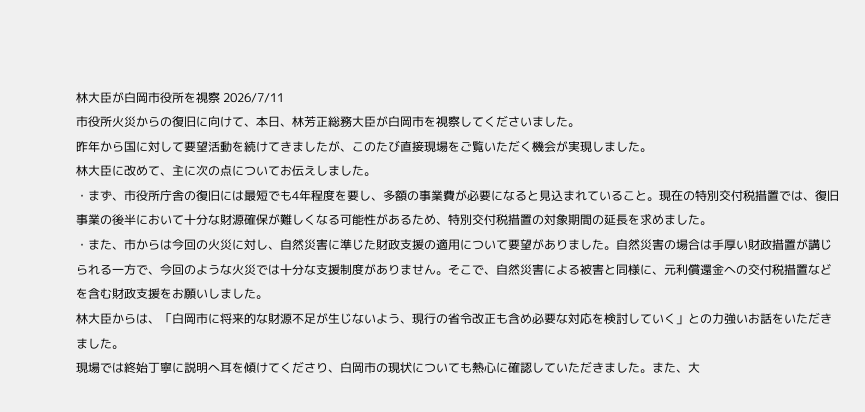林大臣が白岡市役所を視察 2026/7/11
市役所火災からの復旧に向けて、本日、林芳正総務大臣が白岡市を視察してくださいました。
昨年から国に対して要望活動を続けてきましたが、このたび直接現場をご覧いただく機会が実現しました。
林大臣に改めて、主に次の点についてお伝えしました。
・まず、市役所庁舎の復旧には最短でも4年程度を要し、多額の事業費が必要になると見込まれていること。現在の特別交付税措置では、復旧事業の後半において十分な財源確保が難しくなる可能性があるため、特別交付税措置の対象期間の延長を求めました。
・また、市からは今回の火災に対し、自然災害に準じた財政支援の適用について要望がありました。自然災害の場合は手厚い財政措置が講じられる一方で、今回のような火災では十分な支援制度がありません。そこで、自然災害による被害と同様に、元利償還金への交付税措置などを含む財政支援をお願いしました。
林大臣からは、「白岡市に将来的な財源不足が生じないよう、現行の省令改正も含め必要な対応を検討していく」との力強いお話をいただきました。
現場では終始丁寧に説明へ耳を傾けてくださり、白岡市の現状についても熱心に確認していただきました。また、大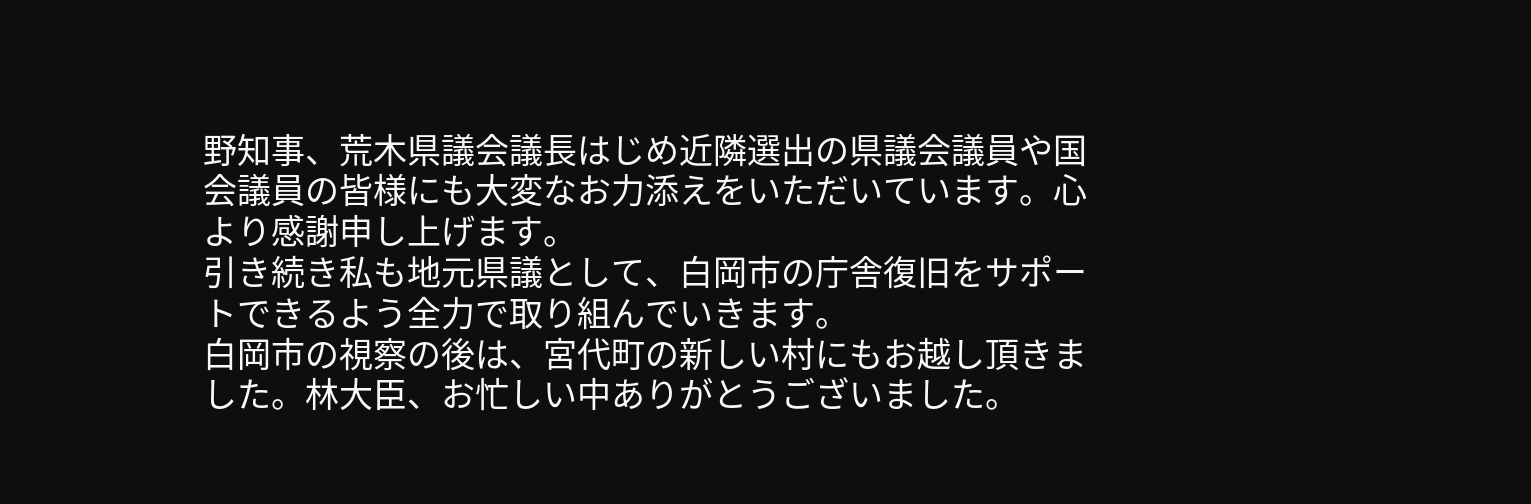野知事、荒木県議会議長はじめ近隣選出の県議会議員や国会議員の皆様にも大変なお力添えをいただいています。心より感謝申し上げます。
引き続き私も地元県議として、白岡市の庁舎復旧をサポートできるよう全力で取り組んでいきます。
白岡市の視察の後は、宮代町の新しい村にもお越し頂きました。林大臣、お忙しい中ありがとうございました。